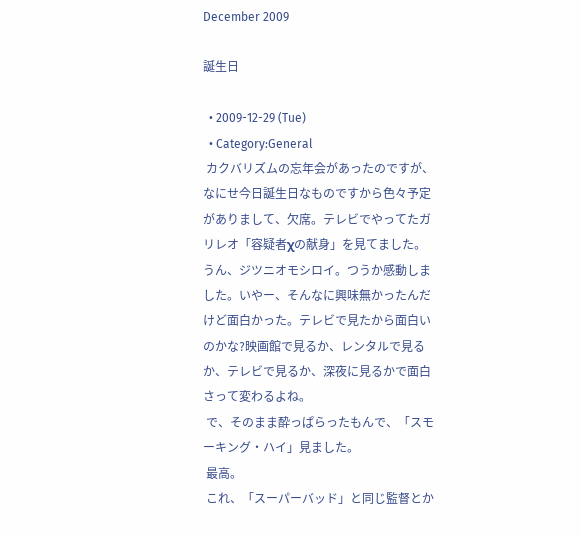December 2009

誕生日

  • 2009-12-29 (Tue)
  • Category:General
 カクバリズムの忘年会があったのですが、なにせ今日誕生日なものですから色々予定がありまして、欠席。テレビでやってたガリレオ「容疑者χの献身」を見てました。うん、ジツニオモシロイ。つうか感動しました。いやー、そんなに興味無かったんだけど面白かった。テレビで見たから面白いのかな?映画館で見るか、レンタルで見るか、テレビで見るか、深夜に見るかで面白さって変わるよね。
 で、そのまま酔っぱらったもんで、「スモーキング・ハイ」見ました。
 最高。
 これ、「スーパーバッド」と同じ監督とか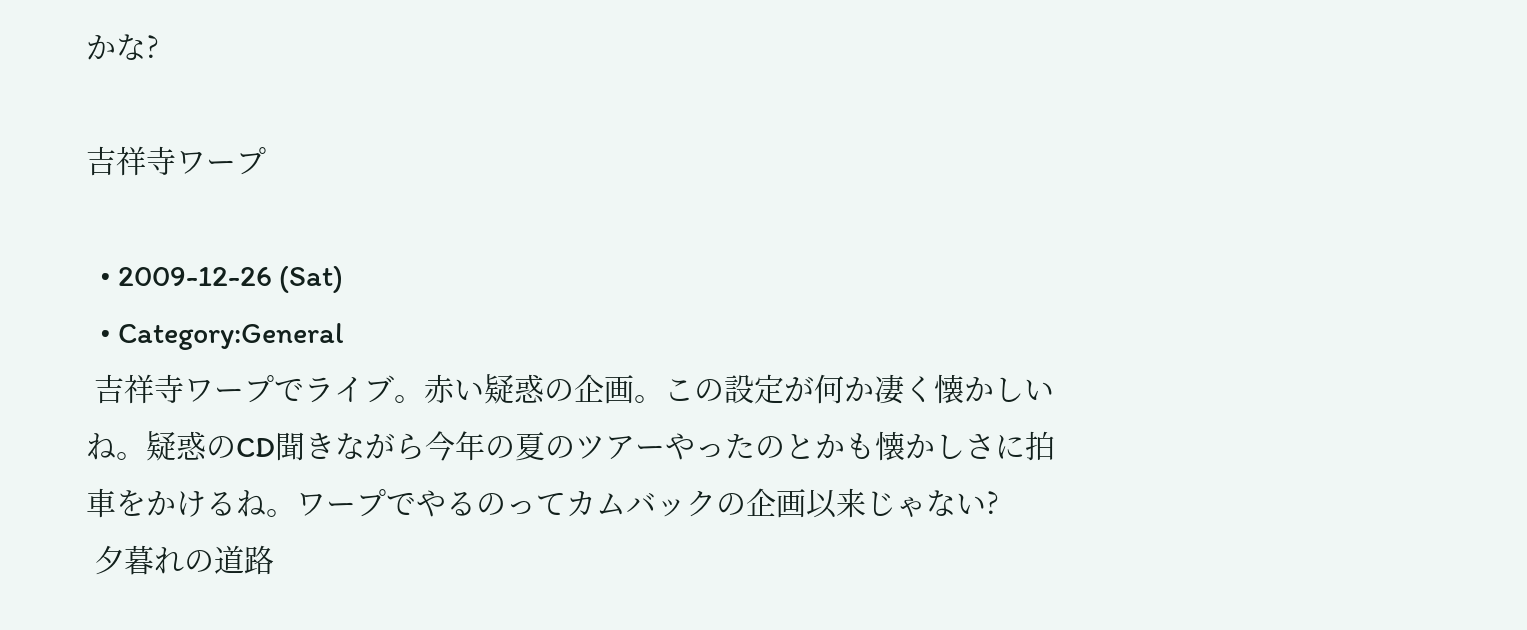かな?

吉祥寺ワープ

  • 2009-12-26 (Sat)
  • Category:General
 吉祥寺ワープでライブ。赤い疑惑の企画。この設定が何か凄く懐かしいね。疑惑のCD聞きながら今年の夏のツアーやったのとかも懐かしさに拍車をかけるね。ワープでやるのってカムバックの企画以来じゃない?
 夕暮れの道路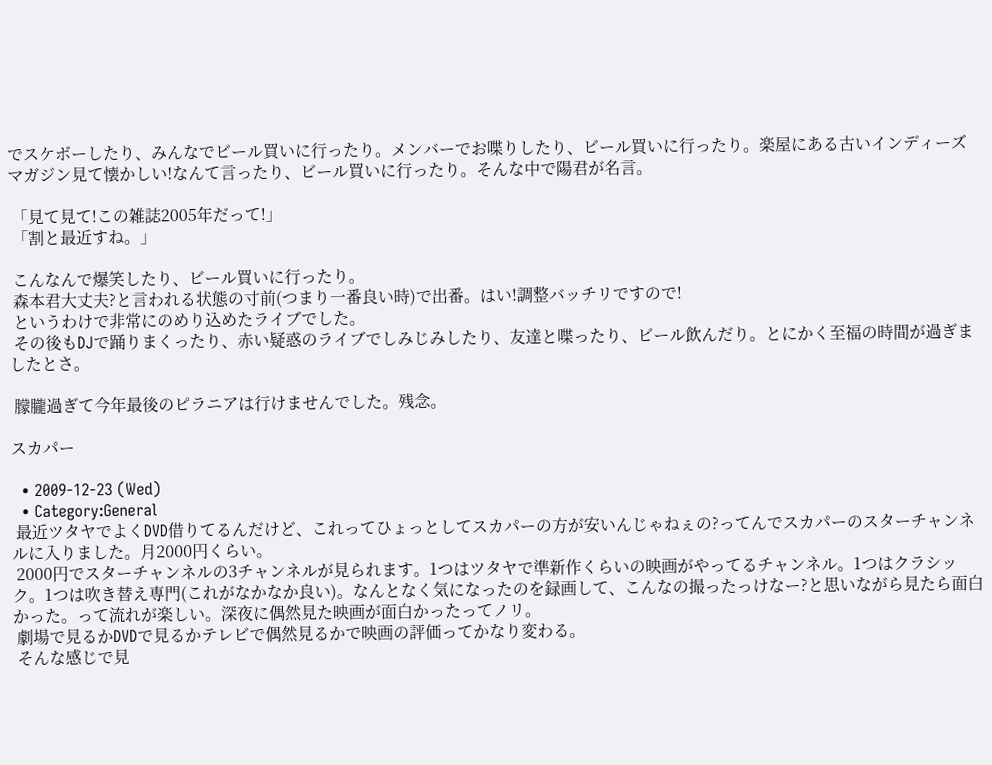でスケボーしたり、みんなでビール買いに行ったり。メンバーでお喋りしたり、ビール買いに行ったり。楽屋にある古いインディーズマガジン見て懐かしい!なんて言ったり、ビール買いに行ったり。そんな中で陽君が名言。

 「見て見て!この雑誌2005年だって!」
 「割と最近すね。」

 こんなんで爆笑したり、ビール買いに行ったり。
 森本君大丈夫?と言われる状態の寸前(つまり一番良い時)で出番。はい!調整バッチリですので!
 というわけで非常にのめり込めたライブでした。
 その後もDJで踊りまくったり、赤い疑惑のライブでしみじみしたり、友達と喋ったり、ビール飲んだり。とにかく至福の時間が過ぎましたとさ。

 朦朧過ぎて今年最後のピラニアは行けませんでした。残念。

スカパー

  • 2009-12-23 (Wed)
  • Category:General
 最近ツタヤでよくDVD借りてるんだけど、これってひょっとしてスカパーの方が安いんじゃねぇの?ってんでスカパーのスターチャンネルに入りました。月2000円くらい。
 2000円でスターチャンネルの3チャンネルが見られます。1つはツタヤで準新作くらいの映画がやってるチャンネル。1つはクラシック。1つは吹き替え専門(これがなかなか良い)。なんとなく気になったのを録画して、こんなの撮ったっけなー?と思いながら見たら面白かった。って流れが楽しい。深夜に偶然見た映画が面白かったってノリ。
 劇場で見るかDVDで見るかテレビで偶然見るかで映画の評価ってかなり変わる。
 そんな感じで見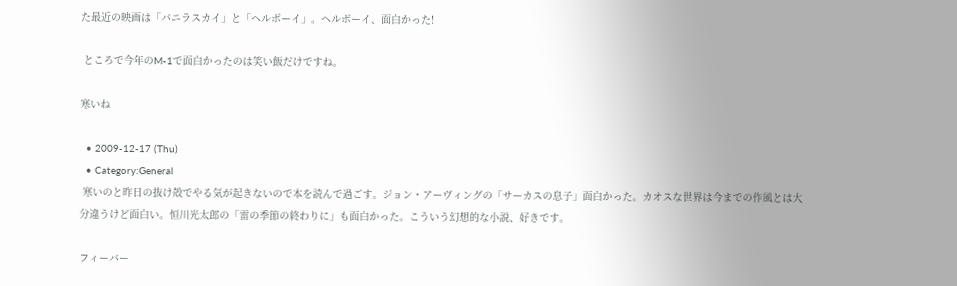た最近の映画は「バニラスカイ」と「ヘルボーイ」。ヘルボーイ、面白かった!

 ところで今年のM-1で面白かったのは笑い飯だけですね。

寒いね

  • 2009-12-17 (Thu)
  • Category:General
 寒いのと昨日の抜け殻でやる気が起きないので本を読んで過ごす。ジョン・アーヴィングの「サーカスの息子」面白かった。カオスな世界は今までの作風とは大分違うけど面白い。恒川光太郎の「雷の季節の終わりに」も面白かった。こういう幻想的な小説、好きです。

フィーバー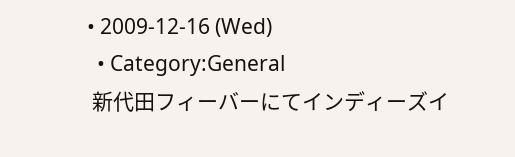• 2009-12-16 (Wed)
  • Category:General
 新代田フィーバーにてインディーズイ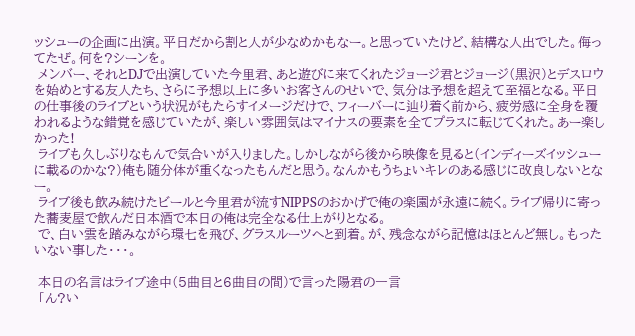ッシューの企画に出演。平日だから割と人が少なめかもなー。と思っていたけど、結構な人出でした。侮ってたぜ。何を?シーンを。
 メンバー、それとDJで出演していた今里君、あと遊びに来てくれたジョージ君とジョージ(黒沢)とデスロウを始めとする友人たち、さらに予想以上に多いお客さんのせいで、気分は予想を超えて至福となる。平日の仕事後のライブという状況がもたらすイメージだけで、フィーバーに辿り着く前から、疲労感に全身を覆われるような錯覚を感じていたが、楽しい雰囲気はマイナスの要素を全てプラスに転じてくれた。あー楽しかった!
 ライブも久しぶりなもんで気合いが入りました。しかしながら後から映像を見ると(インディーズイッシューに載るのかな?)俺も随分体が重くなったもんだと思う。なんかもうちょいキレのある感じに改良しないとなー。
 ライブ後も飲み続けたビールと今里君が流すNIPPSのおかげで俺の楽園が永遠に続く。ライブ帰りに寄った蕎麦屋で飲んだ日本酒で本日の俺は完全なる仕上がりとなる。
 で、白い雲を踏みながら環七を飛び、グラスルーツへと到着。が、残念ながら記憶はほとんど無し。もったいない事した・・・。

 本日の名言はライブ途中(5曲目と6曲目の間)で言った陽君の一言
 「ん?い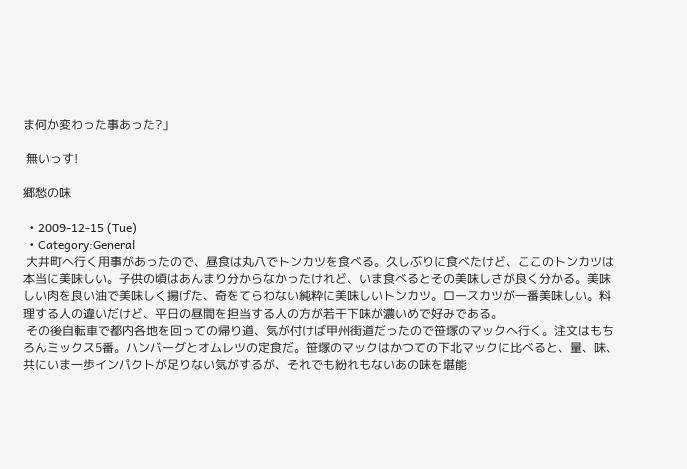ま何か変わった事あった?」

 無いっす!

郷愁の味

  • 2009-12-15 (Tue)
  • Category:General
 大井町へ行く用事があったので、昼食は丸八でトンカツを食べる。久しぶりに食べたけど、ここのトンカツは本当に美味しい。子供の頃はあんまり分からなかったけれど、いま食べるとその美味しさが良く分かる。美味しい肉を良い油で美味しく揚げた、奇をてらわない純粋に美味しいトンカツ。ロースカツが一番美味しい。料理する人の違いだけど、平日の昼間を担当する人の方が若干下味が濃いめで好みである。
 その後自転車で都内各地を回っての帰り道、気が付けば甲州街道だったので笹塚のマックへ行く。注文はもちろんミックス5番。ハンバーグとオムレツの定食だ。笹塚のマックはかつての下北マックに比べると、量、味、共にいま一歩インパクトが足りない気がするが、それでも紛れもないあの味を堪能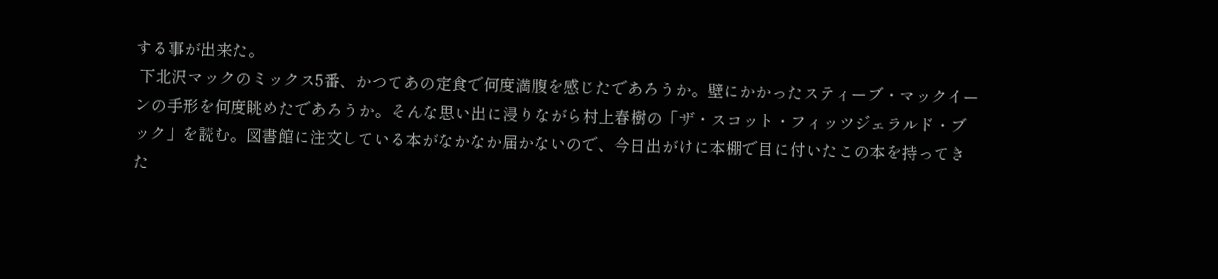する事が出来た。
 下北沢マックのミックス5番、かつてあの定食で何度満腹を感じたであろうか。壁にかかったスティーブ・マックイーンの手形を何度眺めたであろうか。そんな思い出に浸りながら村上春樹の「ザ・スコット・フィッツジェラルド・ブック」を読む。図書館に注文している本がなかなか届かないので、今日出がけに本棚で目に付いたこの本を持ってきた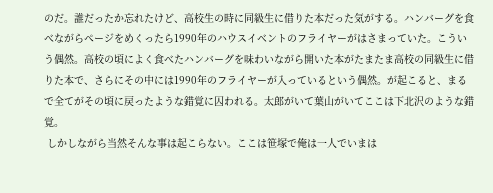のだ。誰だったか忘れたけど、高校生の時に同級生に借りた本だった気がする。ハンバーグを食べながらページをめくったら1990年のハウスイベントのフライヤーがはさまっていた。こういう偶然。高校の頃によく食べたハンバーグを味わいながら開いた本がたまたま高校の同級生に借りた本で、さらにその中には1990年のフライヤーが入っているという偶然。が起こると、まるで全てがその頃に戻ったような錯覚に囚われる。太郎がいて葉山がいてここは下北沢のような錯覚。
 しかしながら当然そんな事は起こらない。ここは笹塚で俺は一人でいまは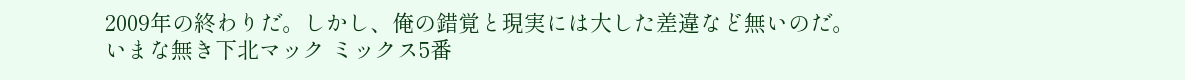2009年の終わりだ。しかし、俺の錯覚と現実には大した差違など無いのだ。
いまな無き下北マック ミックス5番